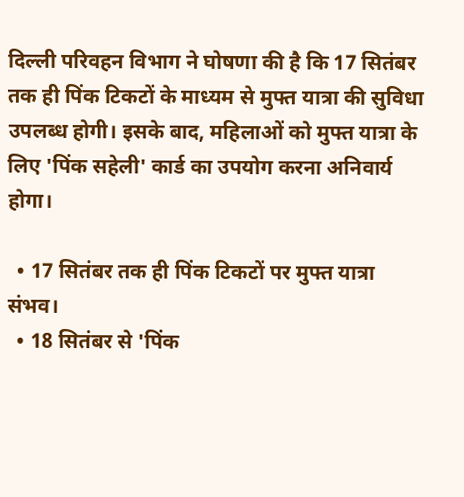दिल्ली परिवहन विभाग ने घोषणा की है कि 17 सितंबर तक ही पिंक टिकटों के माध्यम से मुफ्त यात्रा की सुविधा उपलब्ध होगी। इसके बाद, महिलाओं को मुफ्त यात्रा के लिए 'पिंक सहेली' कार्ड का उपयोग करना अनिवार्य होगा।

  • 17 सितंबर तक ही पिंक टिकटों पर मुफ्त यात्रा संभव।
  • 18 सितंबर से 'पिंक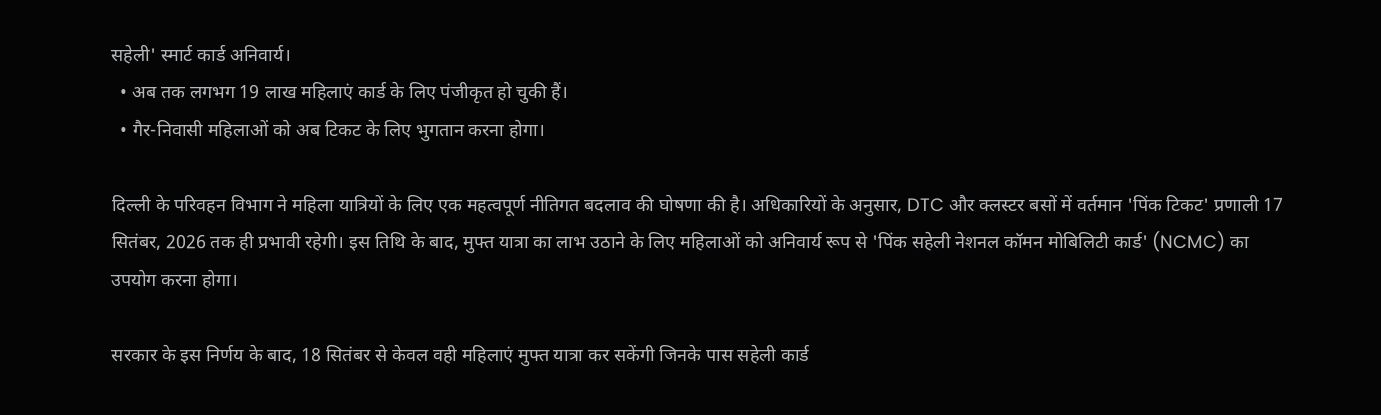सहेली' स्मार्ट कार्ड अनिवार्य।
  • अब तक लगभग 19 लाख महिलाएं कार्ड के लिए पंजीकृत हो चुकी हैं।
  • गैर-निवासी महिलाओं को अब टिकट के लिए भुगतान करना होगा।

दिल्ली के परिवहन विभाग ने महिला यात्रियों के लिए एक महत्वपूर्ण नीतिगत बदलाव की घोषणा की है। अधिकारियों के अनुसार, DTC और क्लस्टर बसों में वर्तमान 'पिंक टिकट' प्रणाली 17 सितंबर, 2026 तक ही प्रभावी रहेगी। इस तिथि के बाद, मुफ्त यात्रा का लाभ उठाने के लिए महिलाओं को अनिवार्य रूप से 'पिंक सहेली नेशनल कॉमन मोबिलिटी कार्ड' (NCMC) का उपयोग करना होगा।

सरकार के इस निर्णय के बाद, 18 सितंबर से केवल वही महिलाएं मुफ्त यात्रा कर सकेंगी जिनके पास सहेली कार्ड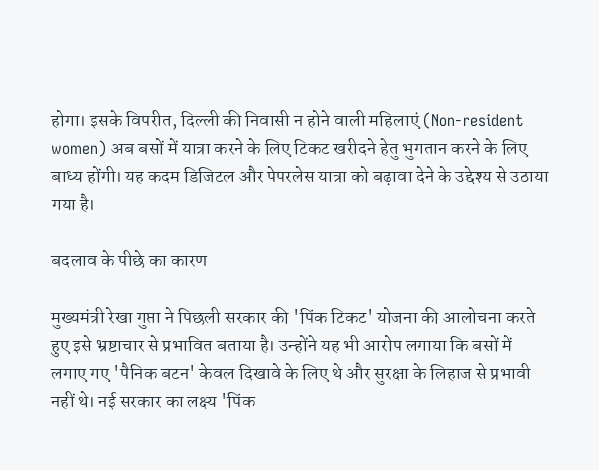होगा। इसके विपरीत, दिल्ली की निवासी न होने वाली महिलाएं (Non-resident women) अब बसों में यात्रा करने के लिए टिकट खरीदने हेतु भुगतान करने के लिए बाध्य होंगी। यह कदम डिजिटल और पेपरलेस यात्रा को बढ़ावा देने के उद्देश्य से उठाया गया है।

बदलाव के पीछे का कारण

मुख्यमंत्री रेखा गुप्ता ने पिछली सरकार की 'पिंक टिकट' योजना की आलोचना करते हुए इसे भ्रष्टाचार से प्रभावित बताया है। उन्होंने यह भी आरोप लगाया कि बसों में लगाए गए 'पैनिक बटन' केवल दिखावे के लिए थे और सुरक्षा के लिहाज से प्रभावी नहीं थे। नई सरकार का लक्ष्य 'पिंक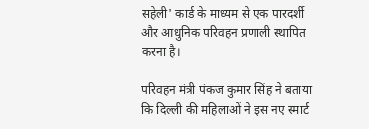सहेली' कार्ड के माध्यम से एक पारदर्शी और आधुनिक परिवहन प्रणाली स्थापित करना है।

परिवहन मंत्री पंकज कुमार सिंह ने बताया कि दिल्ली की महिलाओं ने इस नए स्मार्ट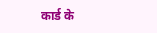कार्ड के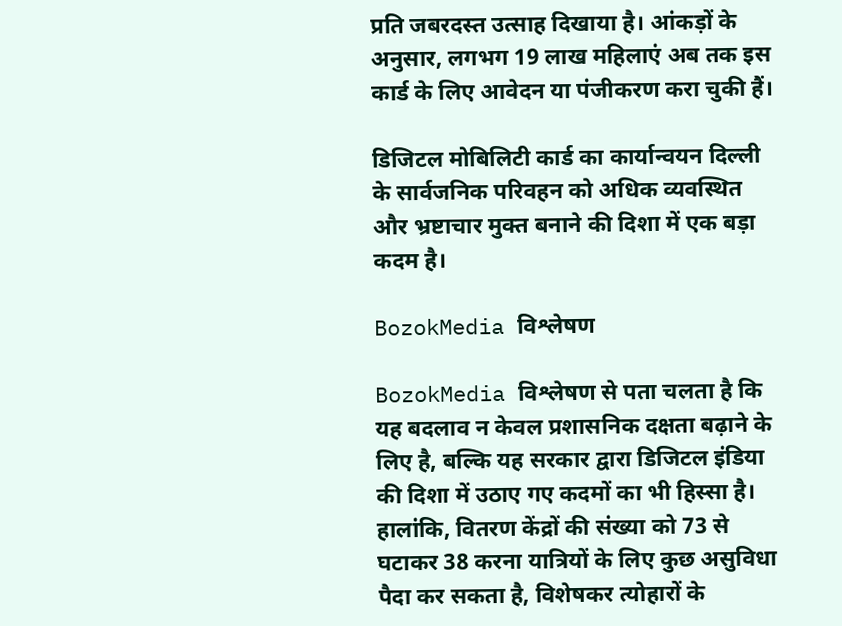प्रति जबरदस्त उत्साह दिखाया है। आंकड़ों के अनुसार, लगभग 19 लाख महिलाएं अब तक इस कार्ड के लिए आवेदन या पंजीकरण करा चुकी हैं।

डिजिटल मोबिलिटी कार्ड का कार्यान्वयन दिल्ली के सार्वजनिक परिवहन को अधिक व्यवस्थित और भ्रष्टाचार मुक्त बनाने की दिशा में एक बड़ा कदम है।

BozokMedia विश्लेषण

BozokMedia विश्लेषण से पता चलता है कि यह बदलाव न केवल प्रशासनिक दक्षता बढ़ाने के लिए है, बल्कि यह सरकार द्वारा डिजिटल इंडिया की दिशा में उठाए गए कदमों का भी हिस्सा है। हालांकि, वितरण केंद्रों की संख्या को 73 से घटाकर 38 करना यात्रियों के लिए कुछ असुविधा पैदा कर सकता है, विशेषकर त्योहारों के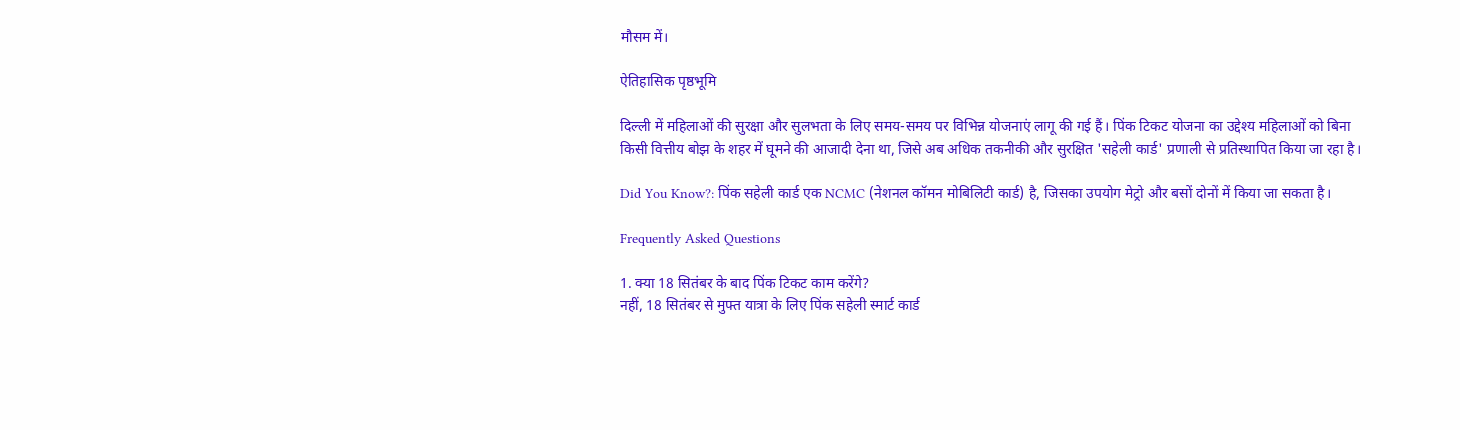मौसम में।

ऐतिहासिक पृष्ठभूमि

दिल्ली में महिलाओं की सुरक्षा और सुलभता के लिए समय-समय पर विभिन्न योजनाएं लागू की गई हैं। पिंक टिकट योजना का उद्देश्य महिलाओं को बिना किसी वित्तीय बोझ के शहर में घूमने की आजादी देना था, जिसे अब अधिक तकनीकी और सुरक्षित 'सहेली कार्ड' प्रणाली से प्रतिस्थापित किया जा रहा है।

Did You Know?: पिंक सहेली कार्ड एक NCMC (नेशनल कॉमन मोबिलिटी कार्ड) है, जिसका उपयोग मेट्रो और बसों दोनों में किया जा सकता है।

Frequently Asked Questions

1. क्या 18 सितंबर के बाद पिंक टिकट काम करेंगे?
नहीं, 18 सितंबर से मुफ्त यात्रा के लिए पिंक सहेली स्मार्ट कार्ड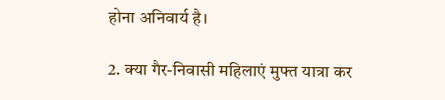होना अनिवार्य है।

2. क्या गैर-निवासी महिलाएं मुफ्त यात्रा कर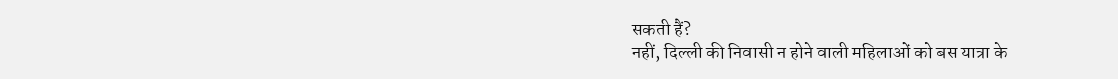सकती हैं?
नहीं, दिल्ली की निवासी न होने वाली महिलाओं को बस यात्रा के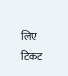लिए टिकट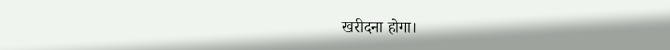खरीदना होगा।